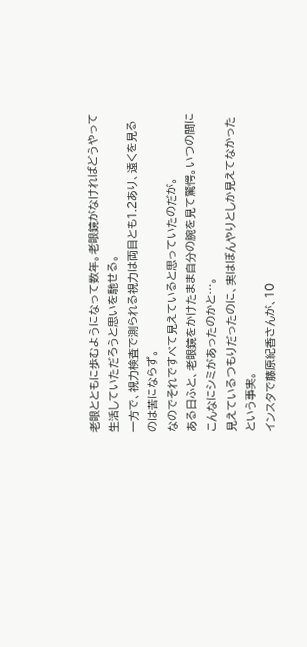老眼とともに歩むようになって数年。老眼鏡がなければどうやって生活していただろうと思いを馳せる。
一方で、視力検査で測られる視力は両目とも1.2あり、遠くを見るのは苦にならず。
なのでそれですべて見えていると思っていたのだが。
ある日ふと、老眼鏡をかけたまま自分の腕を見て驚愕。いつの間にこんなにシミがあったのかと…。
見えているつもりだったのに、実はぼんやりとしか見えてなかったという事実。
インスタで藤原紀香さんが、10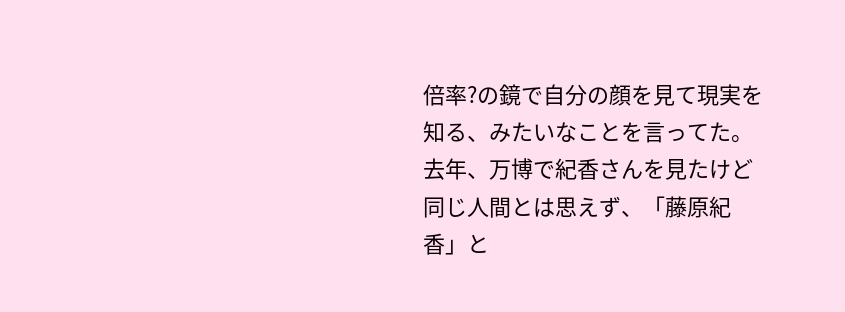倍率?の鏡で自分の顔を見て現実を知る、みたいなことを言ってた。
去年、万博で紀香さんを見たけど同じ人間とは思えず、「藤原紀香」と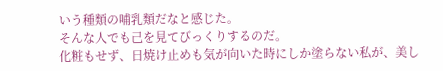いう種類の哺乳類だなと感じた。
そんな人でも己を見てびっくりするのだ。
化粧もせず、日焼け止めも気が向いた時にしか塗らない私が、美し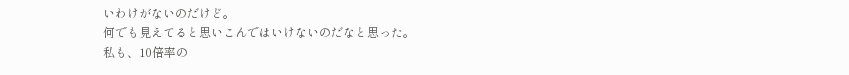いわけがないのだけど。
何でも見えてると思いこんではいけないのだなと思った。
私も、10倍率の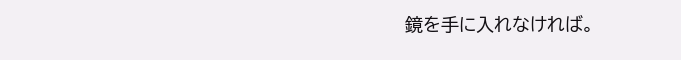鏡を手に入れなければ。